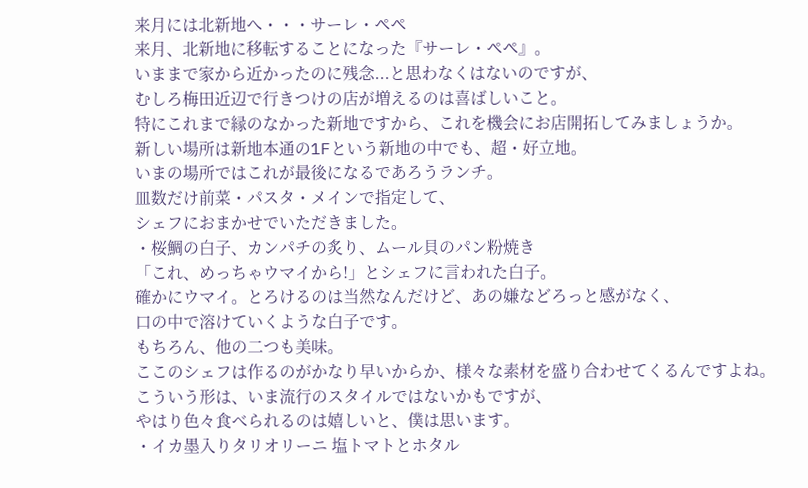来月には北新地へ・・・サーレ・ペペ
来月、北新地に移転することになった『サーレ・ペペ』。
いままで家から近かったのに残念...と思わなくはないのですが、
むしろ梅田近辺で行きつけの店が増えるのは喜ばしいこと。
特にこれまで縁のなかった新地ですから、これを機会にお店開拓してみましょうか。
新しい場所は新地本通の1Fという新地の中でも、超・好立地。
いまの場所ではこれが最後になるであろうランチ。
皿数だけ前菜・パスタ・メインで指定して、
シェフにおまかせでいただきました。
・桜鯛の白子、カンパチの炙り、ムール貝のパン粉焼き
「これ、めっちゃウマイから!」とシェフに言われた白子。
確かにウマイ。とろけるのは当然なんだけど、あの嫌などろっと感がなく、
口の中で溶けていくような白子です。
もちろん、他の二つも美味。
ここのシェフは作るのがかなり早いからか、様々な素材を盛り合わせてくるんですよね。
こういう形は、いま流行のスタイルではないかもですが、
やはり色々食べられるのは嬉しいと、僕は思います。
・イカ墨入りタリオリーニ 塩トマトとホタル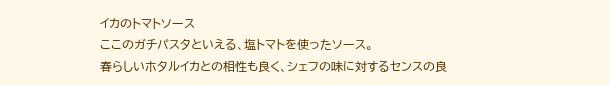イカのトマトソース
ここのガチパスタといえる、塩トマトを使ったソース。
春らしいホタルイカとの相性も良く、シェフの味に対するセンスの良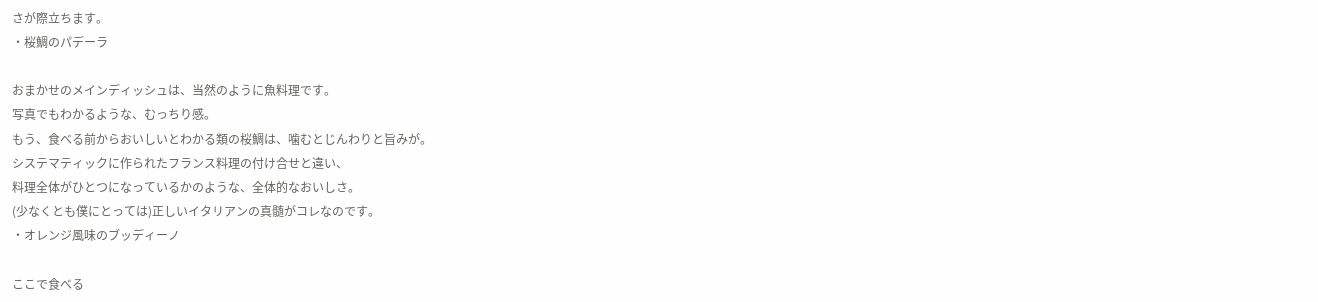さが際立ちます。
・桜鯛のパデーラ

おまかせのメインディッシュは、当然のように魚料理です。
写真でもわかるような、むっちり感。
もう、食べる前からおいしいとわかる類の桜鯛は、噛むとじんわりと旨みが。
システマティックに作られたフランス料理の付け合せと違い、
料理全体がひとつになっているかのような、全体的なおいしさ。
(少なくとも僕にとっては)正しいイタリアンの真髄がコレなのです。
・オレンジ風味のブッディーノ

ここで食べる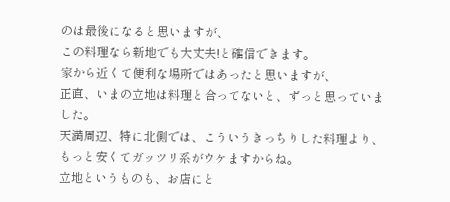のは最後になると思いますが、
この料理なら新地でも大丈夫!と確信できます。
家から近くて便利な場所ではあったと思いますが、
正直、いまの立地は料理と合ってないと、ずっと思っていました。
天満周辺、特に北側では、こういうきっちりした料理より、
もっと安くてガッツリ系がウケますからね。
立地というものも、お店にと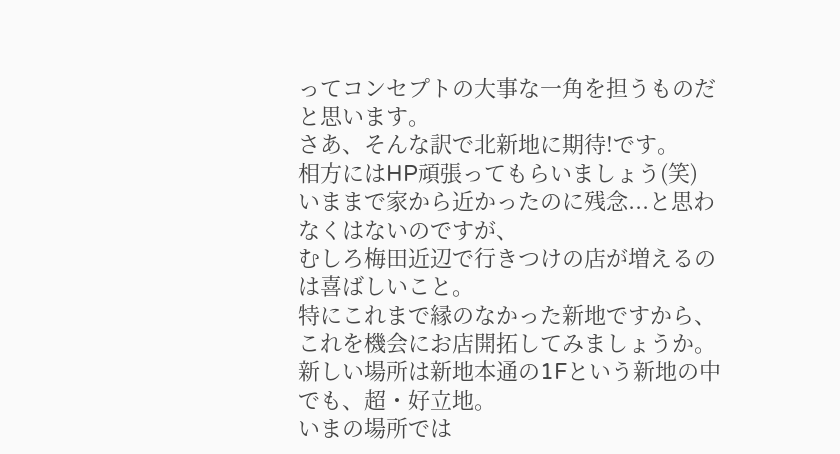ってコンセプトの大事な一角を担うものだと思います。
さあ、そんな訳で北新地に期待!です。
相方にはHP頑張ってもらいましょう(笑)
いままで家から近かったのに残念...と思わなくはないのですが、
むしろ梅田近辺で行きつけの店が増えるのは喜ばしいこと。
特にこれまで縁のなかった新地ですから、これを機会にお店開拓してみましょうか。
新しい場所は新地本通の1Fという新地の中でも、超・好立地。
いまの場所では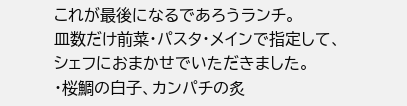これが最後になるであろうランチ。
皿数だけ前菜・パスタ・メインで指定して、
シェフにおまかせでいただきました。
・桜鯛の白子、カンパチの炙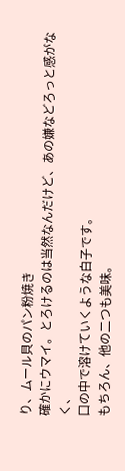り、ムール貝のパン粉焼き
確かにウマイ。とろけるのは当然なんだけど、あの嫌などろっと感がなく、
口の中で溶けていくような白子です。
もちろん、他の二つも美味。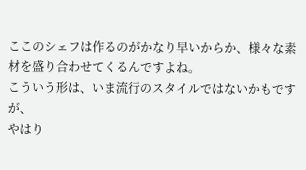ここのシェフは作るのがかなり早いからか、様々な素材を盛り合わせてくるんですよね。
こういう形は、いま流行のスタイルではないかもですが、
やはり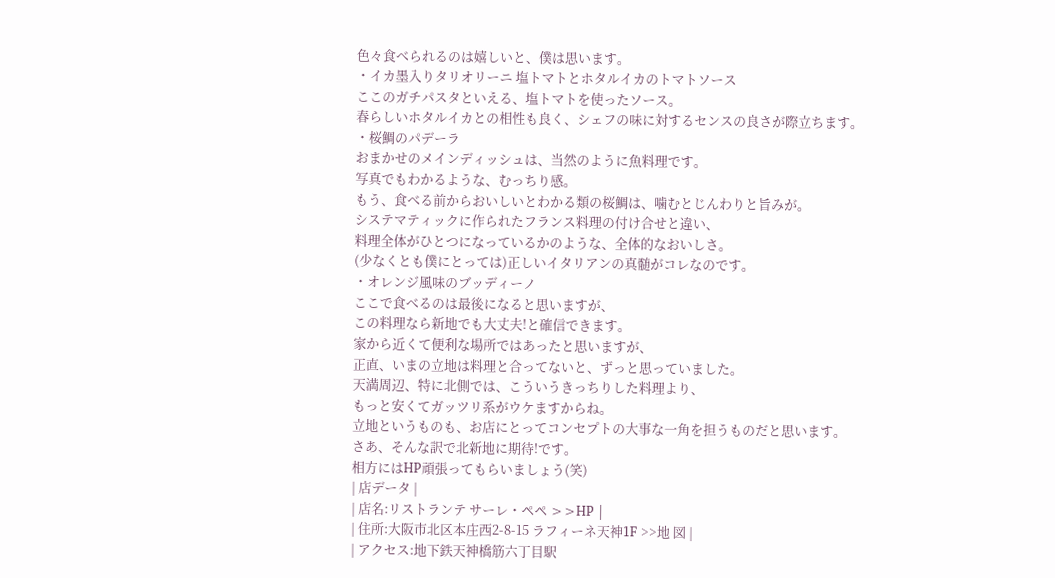色々食べられるのは嬉しいと、僕は思います。
・イカ墨入りタリオリーニ 塩トマトとホタルイカのトマトソース
ここのガチパスタといえる、塩トマトを使ったソース。
春らしいホタルイカとの相性も良く、シェフの味に対するセンスの良さが際立ちます。
・桜鯛のパデーラ
おまかせのメインディッシュは、当然のように魚料理です。
写真でもわかるような、むっちり感。
もう、食べる前からおいしいとわかる類の桜鯛は、噛むとじんわりと旨みが。
システマティックに作られたフランス料理の付け合せと違い、
料理全体がひとつになっているかのような、全体的なおいしさ。
(少なくとも僕にとっては)正しいイタリアンの真髄がコレなのです。
・オレンジ風味のブッディーノ
ここで食べるのは最後になると思いますが、
この料理なら新地でも大丈夫!と確信できます。
家から近くて便利な場所ではあったと思いますが、
正直、いまの立地は料理と合ってないと、ずっと思っていました。
天満周辺、特に北側では、こういうきっちりした料理より、
もっと安くてガッツリ系がウケますからね。
立地というものも、お店にとってコンセプトの大事な一角を担うものだと思います。
さあ、そんな訳で北新地に期待!です。
相方にはHP頑張ってもらいましょう(笑)
| 店データ |
| 店名:リストランテ サーレ・ペペ >>HP |
| 住所:大阪市北区本庄西2-8-15 ラフィーネ天神1F >>地 図 |
| アクセス:地下鉄天神橋筋六丁目駅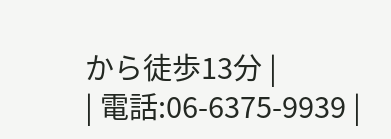から徒歩13分 |
| 電話:06-6375-9939 |